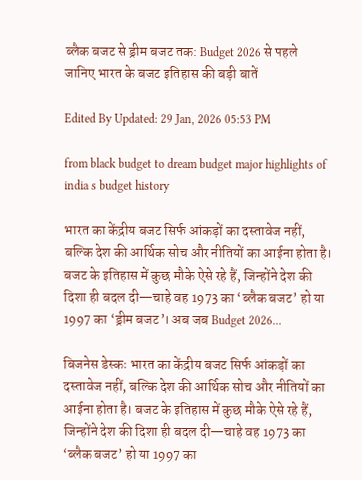ब्लैक बजट से ड्रीम बजट तक: Budget 2026 से पहले जानिए भारत के बजट इतिहास की बड़ी बातें

Edited By Updated: 29 Jan, 2026 05:53 PM

from black budget to dream budget major highlights of india s budget history

भारत का केंद्रीय बजट सिर्फ आंकड़ों का दस्तावेज नहीं, बल्कि देश की आर्थिक सोच और नीतियों का आईना होता है। बजट के इतिहास में कुछ मौके ऐसे रहे हैं, जिन्होंने देश की दिशा ही बदल दी—चाहे वह 1973 का ‘ब्लैक बजट’ हो या 1997 का ‘ड्रीम बजट’। अब जब Budget 2026...

बिजनेस डेस्कः भारत का केंद्रीय बजट सिर्फ आंकड़ों का दस्तावेज नहीं, बल्कि देश की आर्थिक सोच और नीतियों का आईना होता है। बजट के इतिहास में कुछ मौके ऐसे रहे हैं, जिन्होंने देश की दिशा ही बदल दी—चाहे वह 1973 का ‘ब्लैक बजट’ हो या 1997 का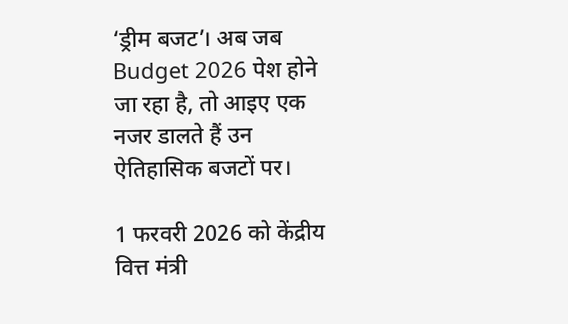‘ड्रीम बजट’। अब जब Budget 2026 पेश होने जा रहा है, तो आइए एक नजर डालते हैं उन ऐतिहासिक बजटों पर।

1 फरवरी 2026 को केंद्रीय वित्त मंत्री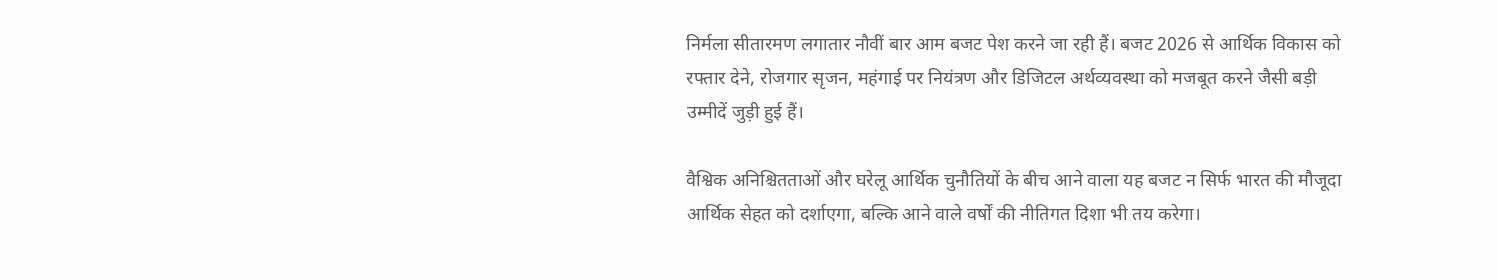निर्मला सीतारमण लगातार नौवीं बार आम बजट पेश करने जा रही हैं। बजट 2026 से आर्थिक विकास को रफ्तार देने, रोजगार सृजन, महंगाई पर नियंत्रण और डिजिटल अर्थव्यवस्था को मजबूत करने जैसी बड़ी उम्मीदें जुड़ी हुई हैं।

वैश्विक अनिश्चितताओं और घरेलू आर्थिक चुनौतियों के बीच आने वाला यह बजट न सिर्फ भारत की मौजूदा आर्थिक सेहत को दर्शाएगा, बल्कि आने वाले वर्षों की नीतिगत दिशा भी तय करेगा।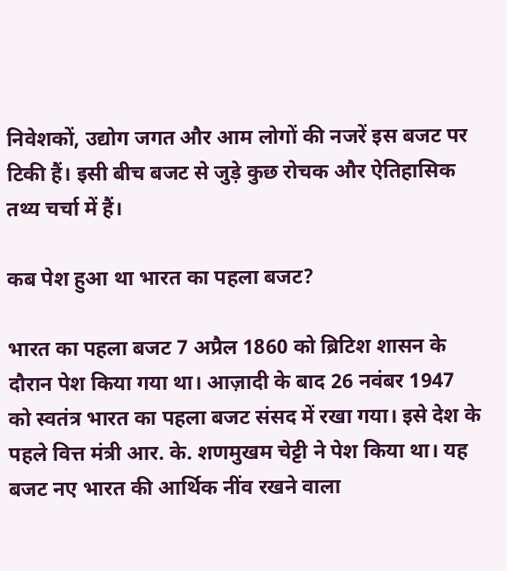निवेशकों, उद्योग जगत और आम लोगों की नजरें इस बजट पर टिकी हैं। इसी बीच बजट से जुड़े कुछ रोचक और ऐतिहासिक तथ्य चर्चा में हैं।

कब पेश हुआ था भारत का पहला बजट?

भारत का पहला बजट 7 अप्रैल 1860 को ब्रिटिश शासन के दौरान पेश किया गया था। आज़ादी के बाद 26 नवंबर 1947 को स्वतंत्र भारत का पहला बजट संसद में रखा गया। इसे देश के पहले वित्त मंत्री आर. के. शणमुखम चेट्टी ने पेश किया था। यह बजट नए भारत की आर्थिक नींव रखने वाला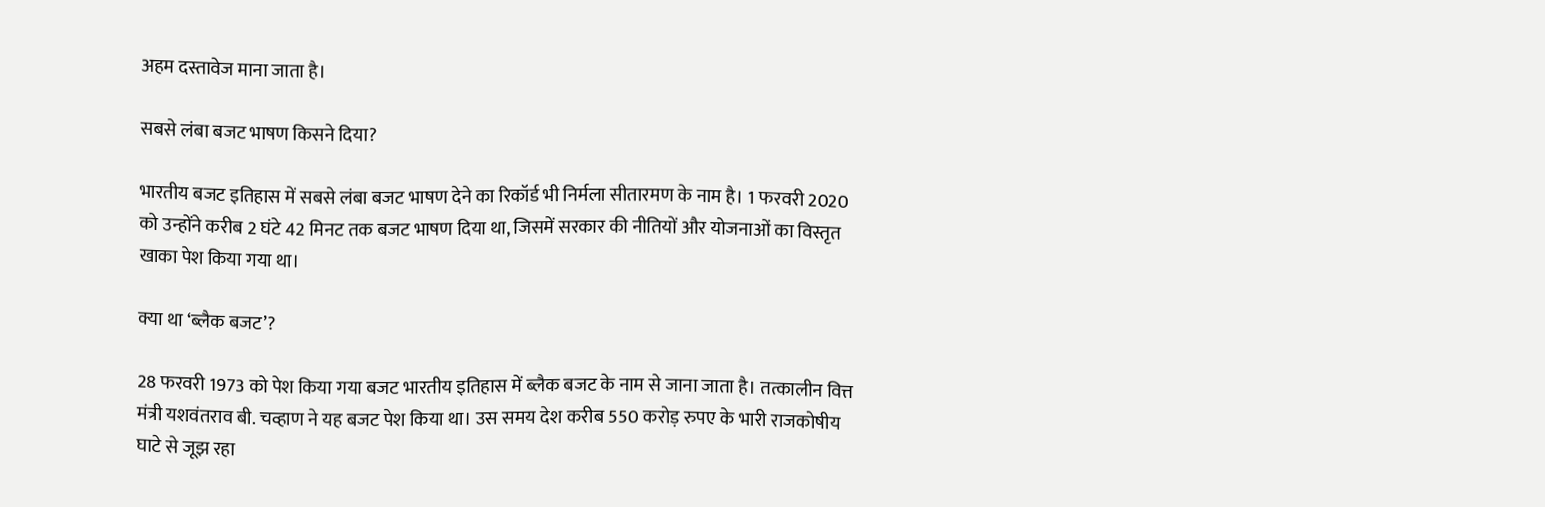अहम दस्तावेज माना जाता है।

सबसे लंबा बजट भाषण किसने दिया?

भारतीय बजट इतिहास में सबसे लंबा बजट भाषण देने का रिकॉर्ड भी निर्मला सीतारमण के नाम है। 1 फरवरी 2020 को उन्होंने करीब 2 घंटे 42 मिनट तक बजट भाषण दिया था, जिसमें सरकार की नीतियों और योजनाओं का विस्तृत खाका पेश किया गया था।

क्या था ‘ब्लैक बजट’?

28 फरवरी 1973 को पेश किया गया बजट भारतीय इतिहास में ब्लैक बजट के नाम से जाना जाता है। तत्कालीन वित्त मंत्री यशवंतराव बी. चव्हाण ने यह बजट पेश किया था। उस समय देश करीब 550 करोड़ रुपए के भारी राजकोषीय घाटे से जूझ रहा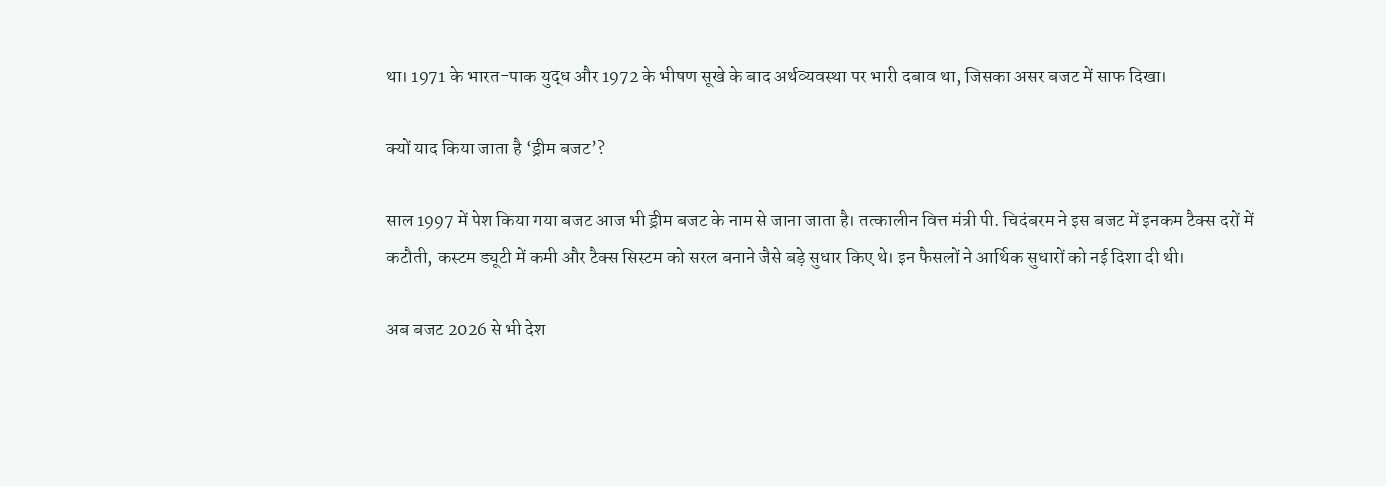था। 1971 के भारत-पाक युद्ध और 1972 के भीषण सूखे के बाद अर्थव्यवस्था पर भारी दबाव था, जिसका असर बजट में साफ दिखा।

क्यों याद किया जाता है ‘ड्रीम बजट’?

साल 1997 में पेश किया गया बजट आज भी ड्रीम बजट के नाम से जाना जाता है। तत्कालीन वित्त मंत्री पी. चिदंबरम ने इस बजट में इनकम टैक्स दरों में कटौती, कस्टम ड्यूटी में कमी और टैक्स सिस्टम को सरल बनाने जैसे बड़े सुधार किए थे। इन फैसलों ने आर्थिक सुधारों को नई दिशा दी थी।

अब बजट 2026 से भी देश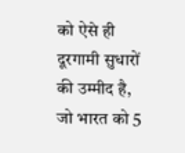को ऐसे ही दूरगामी सुधारों की उम्मीद है, जो भारत को 5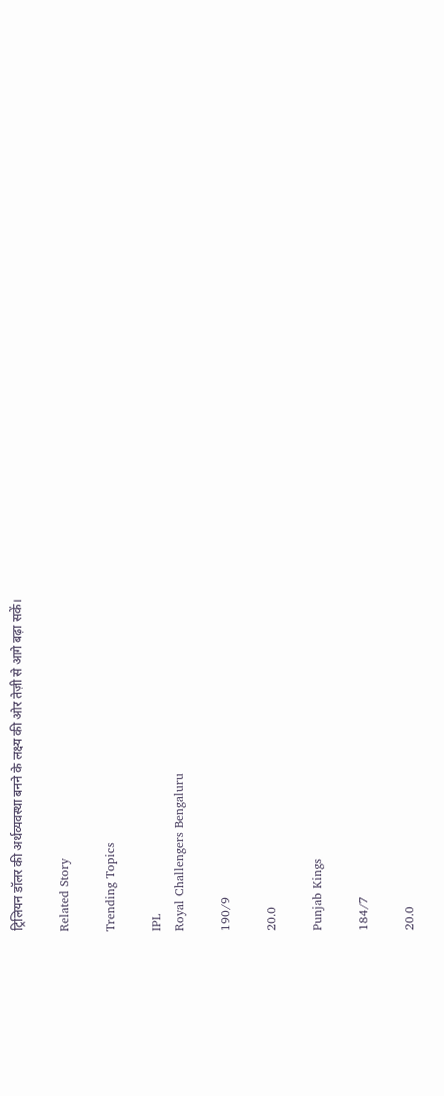ट्रिलियन डॉलर की अर्थव्यवस्था बनने के लक्ष्य की ओर तेज़ी से आगे बढ़ा सकें।

Related Story

Trending Topics

IPL
Royal Challengers Bengaluru

190/9

20.0

Punjab Kings

184/7

20.0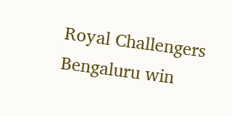Royal Challengers Bengaluru win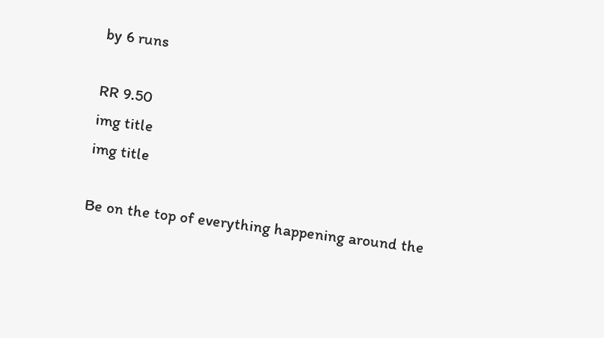by 6 runs

RR 9.50
img title
img title

Be on the top of everything happening around the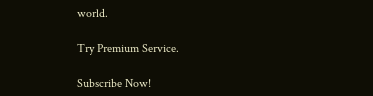world.

Try Premium Service.

Subscribe Now!